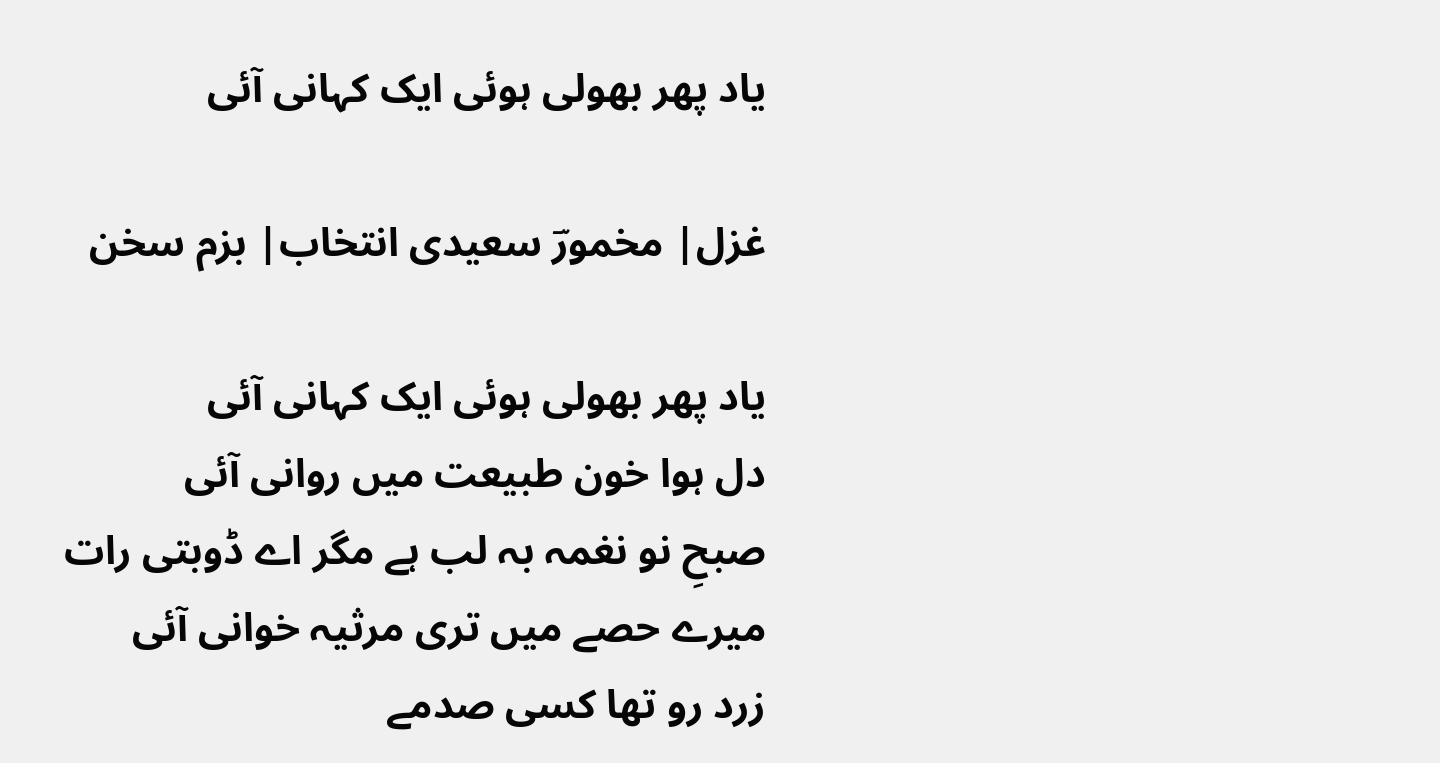یاد پھر بھولی ہوئی ایک کہانی آئی

غزل| مخمورؔ سعیدی انتخاب| بزم سخن

یاد پھر بھولی ہوئی ایک کہانی آئی
دل ہوا خون طبیعت میں روانی آئی
صبحِ نو نغمہ بہ لب ہے مگر اے ڈوبتی رات
میرے حصے میں تری مرثیہ خوانی آئی
زرد رو تھا کسی صدمے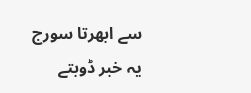سے ابھرتا سورج
یہ خبر ڈوبتے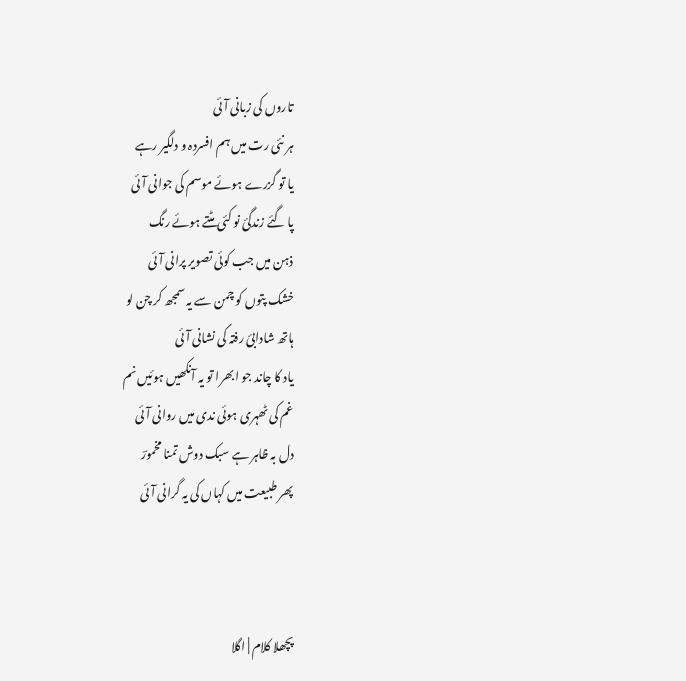تاروں کی زبانی آئی
ہر نئی رت میں ہم افسردہ و دلگیر رہے
یا تو گزرے ہوئے موسم کی جوانی آئی
پا گئے زندگیٔ نو کئی مٹتے ہوئے رنگ
ذہن میں جب کوئی تصویر پرانی آئی
خشک پتوں کو چمن سے یہ سمجھ کر چن لو
ہاتھ شادابیٔ رفتہ کی نشانی آئی
یاد کا چاند جو ابھرا تو یہ آنکھیں ہوئیں نم
غم کی ٹھہری ہوئی ندی میں روانی آئی
دل بہ ظاہر ہے سبک دوش تمنا مخمورؔ
پھر طبیعت میں کہاں کی یہ گرانی آئی



پچھلا کلام | اگلا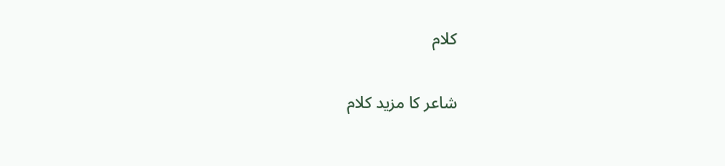کلام

شاعر کا مزید کلام